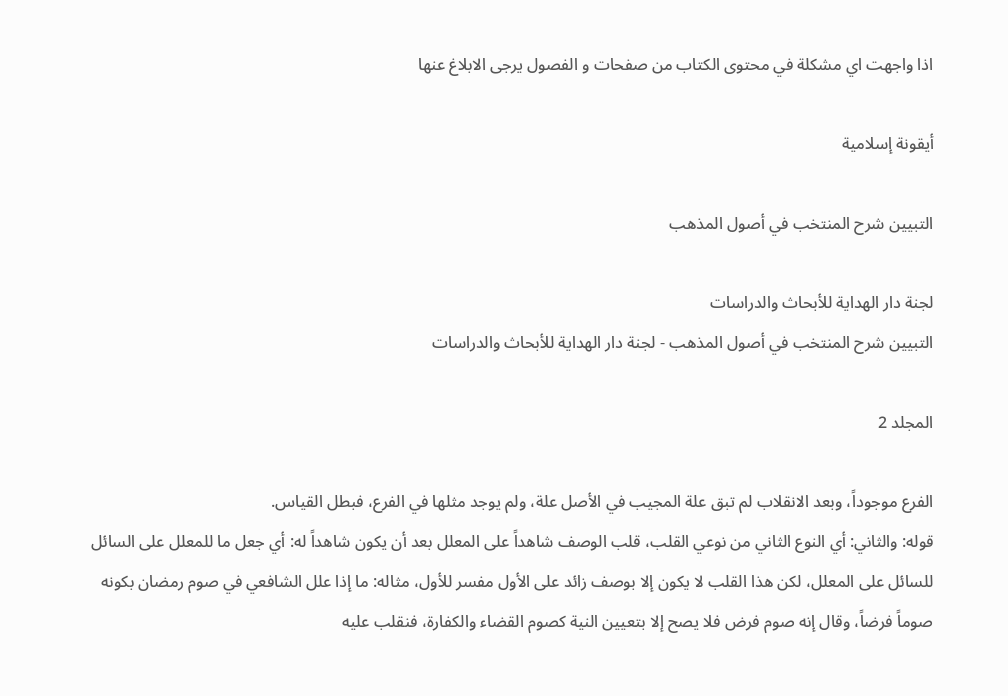اذا واجهت اي مشكلة في محتوى الكتاب من صفحات و الفصول يرجى الابلاغ عنها

أيقونة إسلامية

التبيين شرح المنتخب في أصول المذهب

لجنة دار الهداية للأبحاث والدراسات
التبيين شرح المنتخب في أصول المذهب - لجنة دار الهداية للأبحاث والدراسات

المجلد 2

الفرع موجوداً، وبعد الانقلاب لم تبق علة المجيب في الأصل علة، ولم يوجد مثلها في الفرع، فبطل القياس.
قوله: والثاني: أي النوع الثاني من نوعي القلب، قلب الوصف شاهداً على المعلل بعد أن يكون شاهداً له: أي جعل ما للمعلل على السائل للسائل على المعلل، لكن هذا القلب لا يكون إلا بوصف زائد على الأول مفسر للأول، مثاله: ما إذا علل الشافعي في صوم رمضان بكونه صوماً فرضاً، وقال إنه صوم فرض فلا يصح إلا بتعيين النية كصوم القضاء والكفارة، فنقلب عليه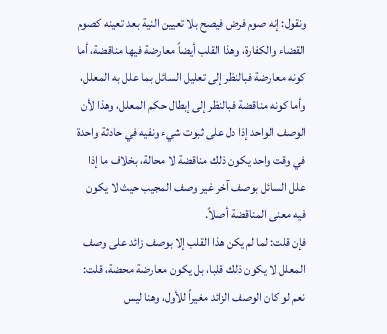ونقول: إنه صوم فرض فيصح بلا تعيين النية بعد تعينه كصوم القضاء والكفارة، وهذا القلب أيضاً معارضة فيها مناقضة، أما كونه معارضة فبالنظر إلى تعليل السائل بما علل به المعلل، وأما كونه مناقضة فبالنظر إلى إبطال حكم المعلل، وهذا لأن الوصف الواحد إذا دل على ثبوت شيء ونفيه في حادثة واحدة في وقت واحد يكون ذلك مناقضة لا محالة، بخلاف ما إذا علل السائل بوصف آخر غير وصف المجيب حيث لا يكون فيه معنى المناقضة أصلاً.
فإن قلت: لما لم يكن هذا القلب إلا بوصف زائد على وصف المعلل لا يكون ذلك قلبا، بل يكون معارضة محضة، قلت: نعم لو كان الوصف الزائد مغيراً للأول، وهنا ليس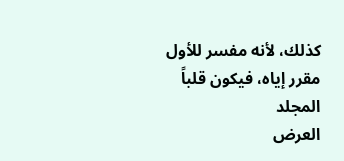كذلك، لأنه مفسر للأول مقرر إياه، فيكون قلباً
المجلد
العرض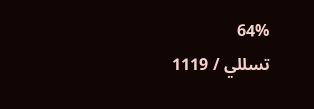64%
تسللي / 1119